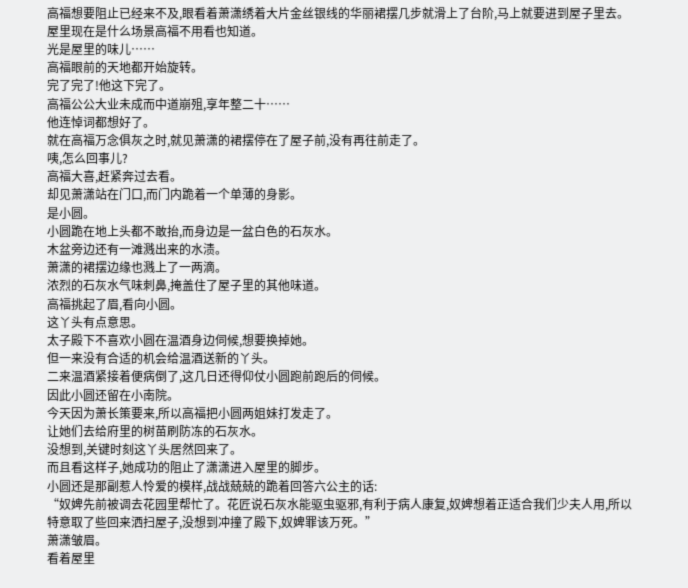高福想要阻止已经来不及,眼看着萧潇绣着大片金丝银线的华丽裙摆几步就滑上了台阶,马上就要进到屋子里去。
屋里现在是什么场景高福不用看也知道。
光是屋里的味儿……
高福眼前的天地都开始旋转。
完了完了!他这下完了。
高福公公大业未成而中道崩殂,享年整二十……
他连悼词都想好了。
就在高福万念俱灰之时,就见萧潇的裙摆停在了屋子前,没有再往前走了。
咦,怎么回事儿?
高福大喜,赶紧奔过去看。
却见萧潇站在门口,而门内跪着一个单薄的身影。
是小圆。
小圆跪在地上头都不敢抬,而身边是一盆白色的石灰水。
木盆旁边还有一滩溅出来的水渍。
萧潇的裙摆边缘也溅上了一两滴。
浓烈的石灰水气味刺鼻,掩盖住了屋子里的其他味道。
高福挑起了眉,看向小圆。
这丫头有点意思。
太子殿下不喜欢小圆在温酒身边伺候,想要换掉她。
但一来没有合适的机会给温酒送新的丫头。
二来温酒紧接着便病倒了,这几日还得仰仗小圆跑前跑后的伺候。
因此小圆还留在小南院。
今天因为萧长策要来,所以高福把小圆两姐妹打发走了。
让她们去给府里的树苗刷防冻的石灰水。
没想到,关键时刻这丫头居然回来了。
而且看这样子,她成功的阻止了潇潇进入屋里的脚步。
小圆还是那副惹人怜爱的模样,战战兢兢的跪着回答六公主的话:
“奴婢先前被调去花园里帮忙了。花匠说石灰水能驱虫驱邪,有利于病人康复,奴婢想着正适合我们少夫人用,所以特意取了些回来洒扫屋子,没想到冲撞了殿下,奴婢罪该万死。”
萧潇皱眉。
看着屋里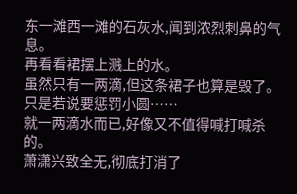东一滩西一滩的石灰水,闻到浓烈刺鼻的气息。
再看看裙摆上溅上的水。
虽然只有一两滴,但这条裙子也算是毁了。
只是若说要惩罚小圆……
就一两滴水而已,好像又不值得喊打喊杀的。
萧潇兴致全无,彻底打消了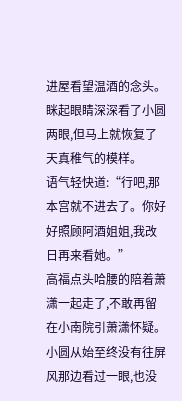进屋看望温酒的念头。
眯起眼睛深深看了小圆两眼,但马上就恢复了天真稚气的模样。
语气轻快道:“行吧,那本宫就不进去了。你好好照顾阿酒姐姐,我改日再来看她。”
高福点头哈腰的陪着萧潇一起走了,不敢再留在小南院引萧潇怀疑。
小圆从始至终没有往屏风那边看过一眼,也没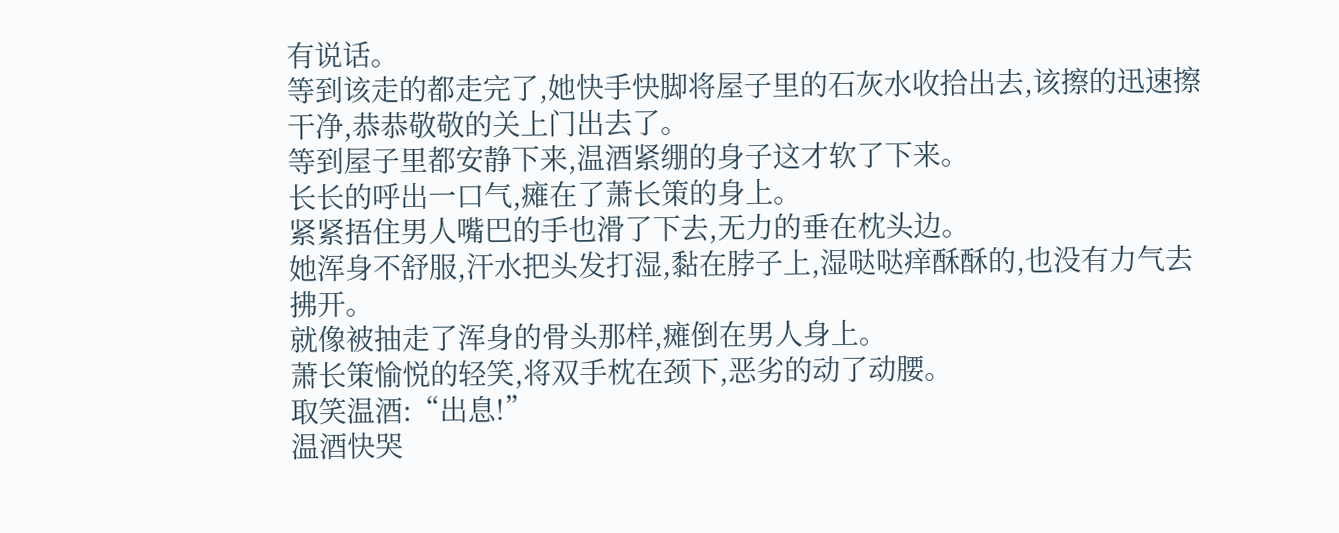有说话。
等到该走的都走完了,她快手快脚将屋子里的石灰水收拾出去,该擦的迅速擦干净,恭恭敬敬的关上门出去了。
等到屋子里都安静下来,温酒紧绷的身子这才软了下来。
长长的呼出一口气,瘫在了萧长策的身上。
紧紧捂住男人嘴巴的手也滑了下去,无力的垂在枕头边。
她浑身不舒服,汗水把头发打湿,黏在脖子上,湿哒哒痒酥酥的,也没有力气去拂开。
就像被抽走了浑身的骨头那样,瘫倒在男人身上。
萧长策愉悦的轻笑,将双手枕在颈下,恶劣的动了动腰。
取笑温酒:“出息!”
温酒快哭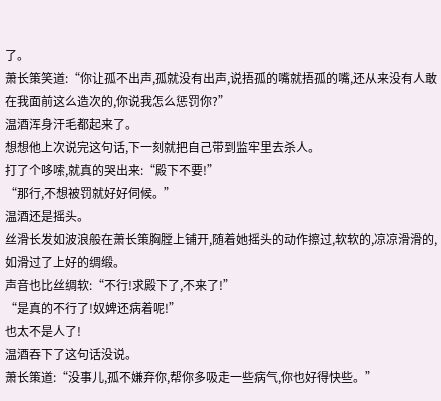了。
萧长策笑道:“你让孤不出声,孤就没有出声,说捂孤的嘴就捂孤的嘴,还从来没有人敢在我面前这么造次的,你说我怎么惩罚你?”
温酒浑身汗毛都起来了。
想想他上次说完这句话,下一刻就把自己带到监牢里去杀人。
打了个哆嗦,就真的哭出来:“殿下不要!”
“那行,不想被罚就好好伺候。”
温酒还是摇头。
丝滑长发如波浪般在萧长策胸膛上铺开,随着她摇头的动作擦过,软软的,凉凉滑滑的,如滑过了上好的绸缎。
声音也比丝绸软:“不行!求殿下了,不来了!”
“是真的不行了!奴婢还病着呢!”
也太不是人了!
温酒吞下了这句话没说。
萧长策道:“没事儿,孤不嫌弃你,帮你多吸走一些病气,你也好得快些。”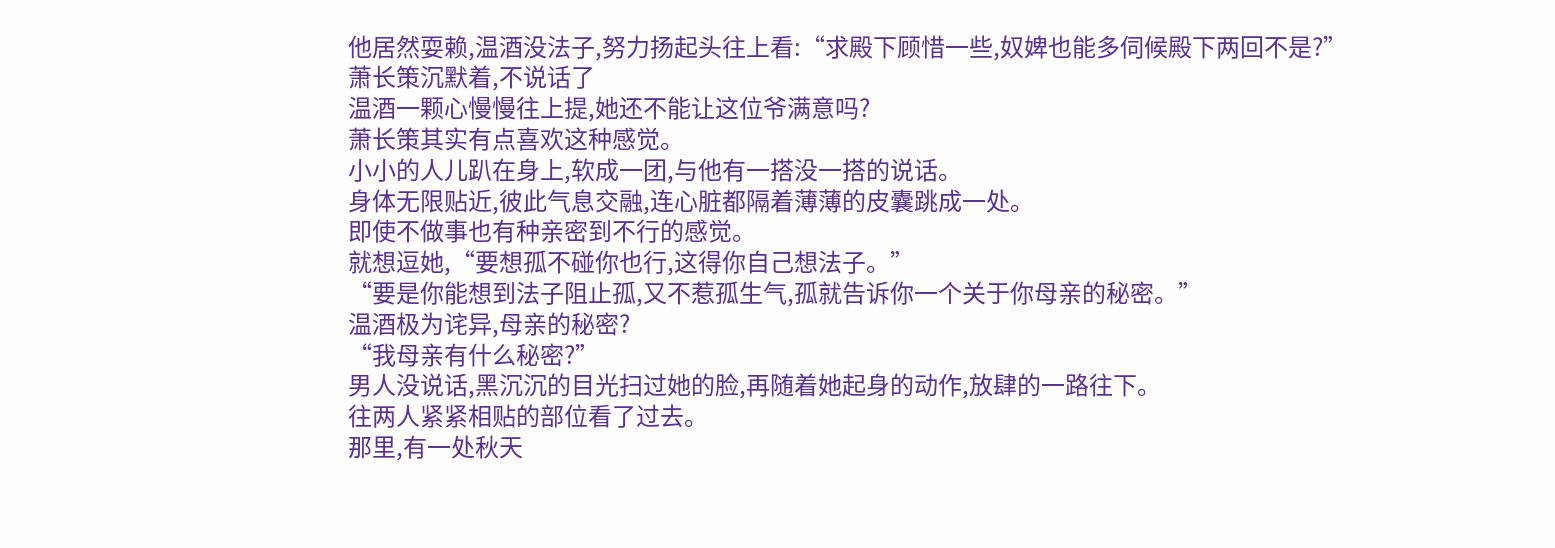他居然耍赖,温酒没法子,努力扬起头往上看:“求殿下顾惜一些,奴婢也能多伺候殿下两回不是?”
萧长策沉默着,不说话了
温酒一颗心慢慢往上提,她还不能让这位爷满意吗?
萧长策其实有点喜欢这种感觉。
小小的人儿趴在身上,软成一团,与他有一搭没一搭的说话。
身体无限贴近,彼此气息交融,连心脏都隔着薄薄的皮囊跳成一处。
即使不做事也有种亲密到不行的感觉。
就想逗她,“要想孤不碰你也行,这得你自己想法子。”
“要是你能想到法子阻止孤,又不惹孤生气,孤就告诉你一个关于你母亲的秘密。”
温酒极为诧异,母亲的秘密?
“我母亲有什么秘密?”
男人没说话,黑沉沉的目光扫过她的脸,再随着她起身的动作,放肆的一路往下。
往两人紧紧相贴的部位看了过去。
那里,有一处秋天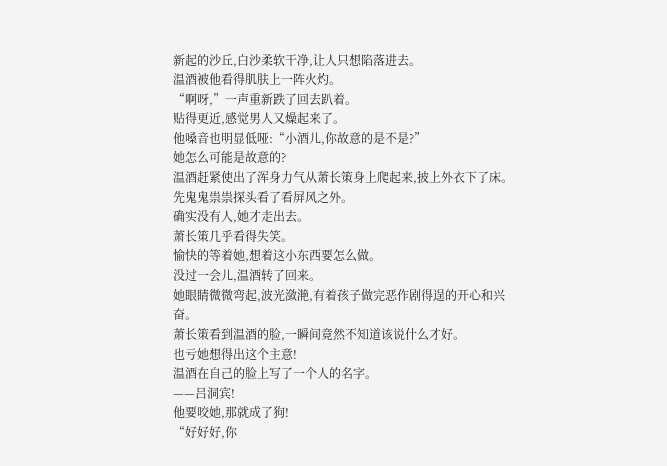新起的沙丘,白沙柔软干净,让人只想陷落进去。
温酒被他看得肌肤上一阵火灼。
“啊呀,”一声重新跌了回去趴着。
贴得更近,感觉男人又燥起来了。
他嗓音也明显低哑:“小酒儿,你故意的是不是?”
她怎么可能是故意的?
温酒赶紧使出了浑身力气从萧长策身上爬起来,披上外衣下了床。
先鬼鬼祟祟探头看了看屏风之外。
确实没有人,她才走出去。
萧长策几乎看得失笑。
愉快的等着她,想着这小东西要怎么做。
没过一会儿,温酒转了回来。
她眼睛微微弯起,波光潋滟,有着孩子做完恶作剧得逞的开心和兴奋。
萧长策看到温酒的脸,一瞬间竟然不知道该说什么才好。
也亏她想得出这个主意!
温酒在自己的脸上写了一个人的名字。
——吕洞宾!
他要咬她,那就成了狗!
“好好好,你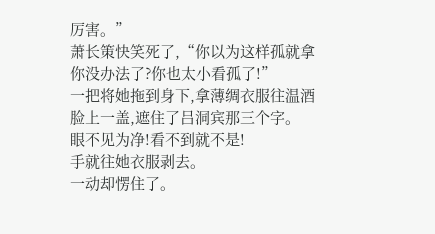厉害。”
萧长策快笑死了,“你以为这样孤就拿你没办法了?你也太小看孤了!”
一把将她拖到身下,拿薄绸衣服往温酒脸上一盖,遮住了吕洞宾那三个字。
眼不见为净!看不到就不是!
手就往她衣服剥去。
一动却愣住了。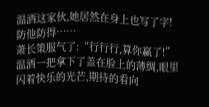温酒这家伙,她居然在身上也写了字!
防他防得……
萧长策服气了:“行行行,算你赢了!”
温酒一把拿下了盖在脸上的薄绸,眼里闪着快乐的光芒,期待的看向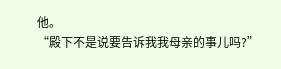他。
“殿下不是说要告诉我我母亲的事儿吗?”